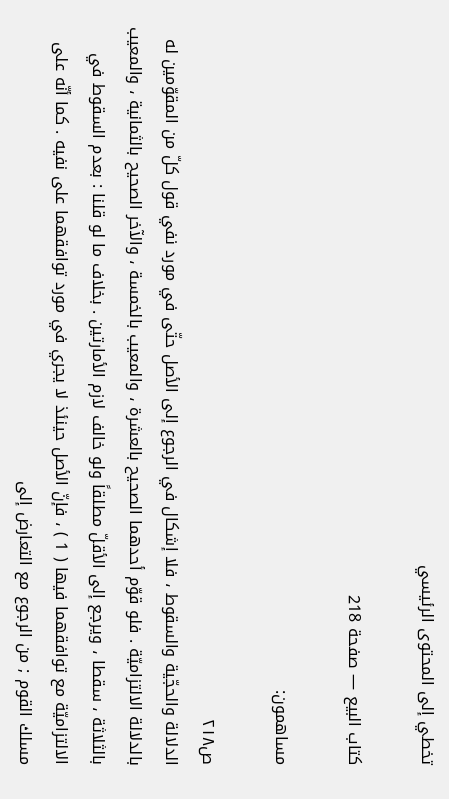تخطي إلى المحتوى الرئيسي

كتاب البيع — صفحة 218

مساهمون:

ص٢١٨
الدلالة والحجّية والسقوط ، فلا إشكال في الرجوع إلى الأصل حتّى في مورد نفي قول كلّ من المقوّمين له بالدلالة الالتزاميّة . فلو قوّم أحدهما الصحيح بالعشرة ، والمعيب بالخمسة ، والآخر الصحيح بالثمانية ، والمعيب بالثلاثة ، سقطا ، ويرجع إلى الأقلّ مطلقاً ولو خالف لازم الأمارتين . بخلاف ما لو قلنا : بعدم السقوط في الالتزاميّة مع توافقهما فيها ( 1 ) ، فإنّ الأصل حينئذ لا يجري في مورد توافقهما على نفيه . كما أنّه على مسلك القوم ; من الرجوع مع التعارض إلى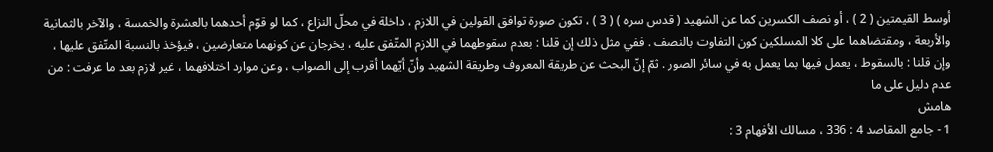أوسط القيمتين ( 2 ) ، أو نصف الكسرين كما عن الشهيد ( قدس سره ) ( 3 ) ، تكون صورة توافق القولين في اللازم ، داخلة في محلّ النزاع ، كما لو قوّم أحدهما بالعشرة والخمسة ، والآخر بالثمانية والأربعة ، ومقتضاهما على كلا المسلكين كون التفاوت بالنصف . ففي مثل ذلك إن قلنا : بعدم سقوطهما في اللازم المتّفق عليه ، يخرجان عن كونهما متعارضين ، فيؤخذ بالنسبة المتّفق عليها ، وإن قلنا : بالسقوط ، يعمل فيها بما يعمل به في سائر الصور . ثمّ إنّ البحث عن طريقة المعروف وطريقة الشهيد وأنّ أيّهما أقرب إلى الصواب ، وعن موارد اختلافهما ، غير لازم بعد ما عرفت : من عدم دليل على ما
هامش
1 - جامع المقاصد 4 : 336 ، مسالك الأفهام 3 :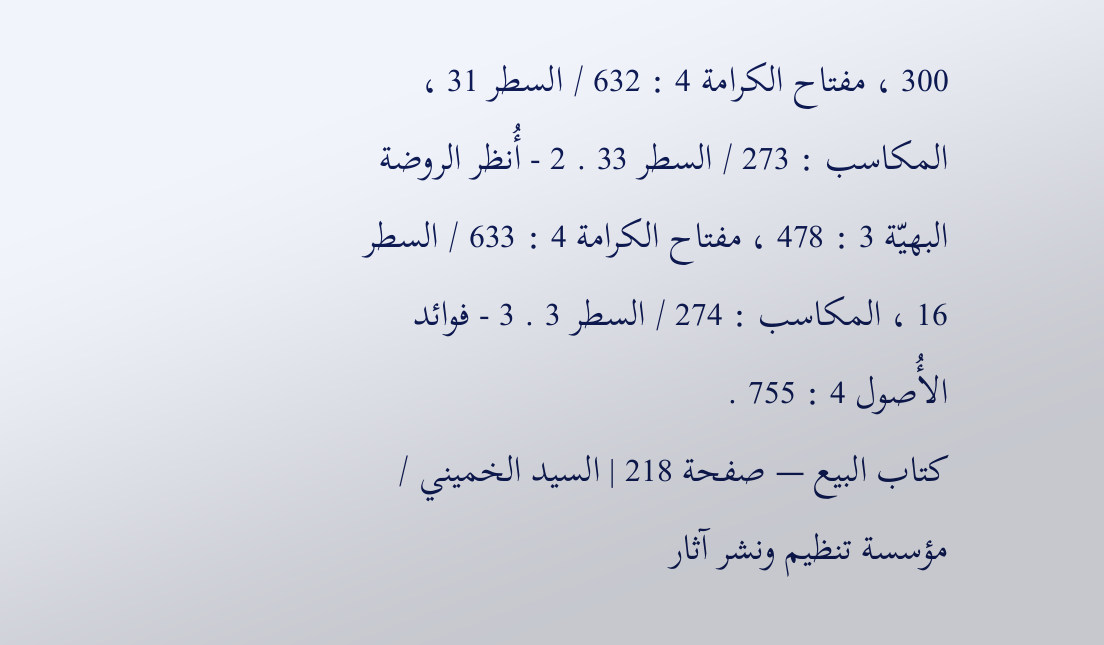300 ، مفتاح الكرامة 4 : 632 / السطر 31 ، المكاسب : 273 / السطر 33 . 2 - أُنظر الروضة البهيّة 3 : 478 ، مفتاح الكرامة 4 : 633 / السطر 16 ، المكاسب : 274 / السطر 3 . 3 - فوائد الأُصول 4 : 755 .
كتاب البيع — صفحة 218 | السيد الخميني / مؤسسة تنظيم ونشر آثار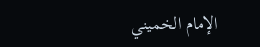الإمام الخميني